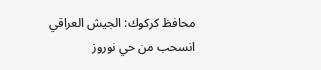محافظ كركوك: الجيش العراقي انسحب من حي نوروز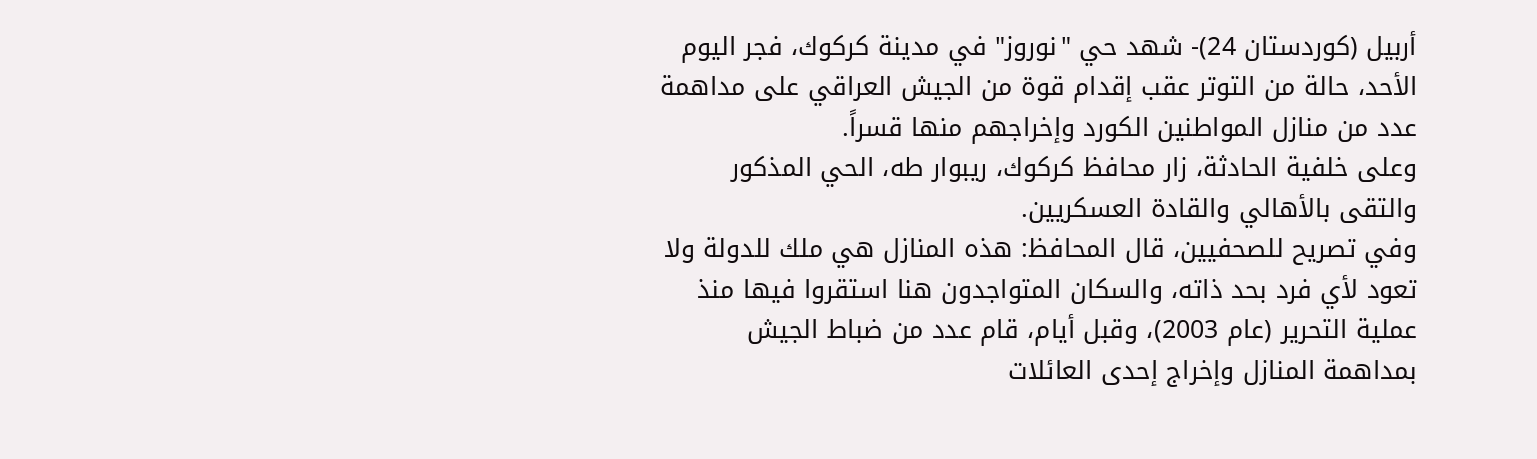أربيل (كوردستان 24)- شهد حي "نوروز" في مدينة كركوك، فجر اليوم الأحد، حالة من التوتر عقب إقدام قوة من الجيش العراقي على مداهمة عدد من منازل المواطنين الكورد وإخراجهم منها قسراً.
وعلى خلفية الحادثة، زار محافظ كركوك، ريبوار طه، الحي المذكور والتقى بالأهالي والقادة العسكريين.
وفي تصريح للصحفيين، قال المحافظ: هذه المنازل هي ملك للدولة ولا تعود لأي فرد بحد ذاته، والسكان المتواجدون هنا استقروا فيها منذ عملية التحرير (عام 2003)، وقبل أيام، قام عدد من ضباط الجيش بمداهمة المنازل وإخراج إحدى العائلات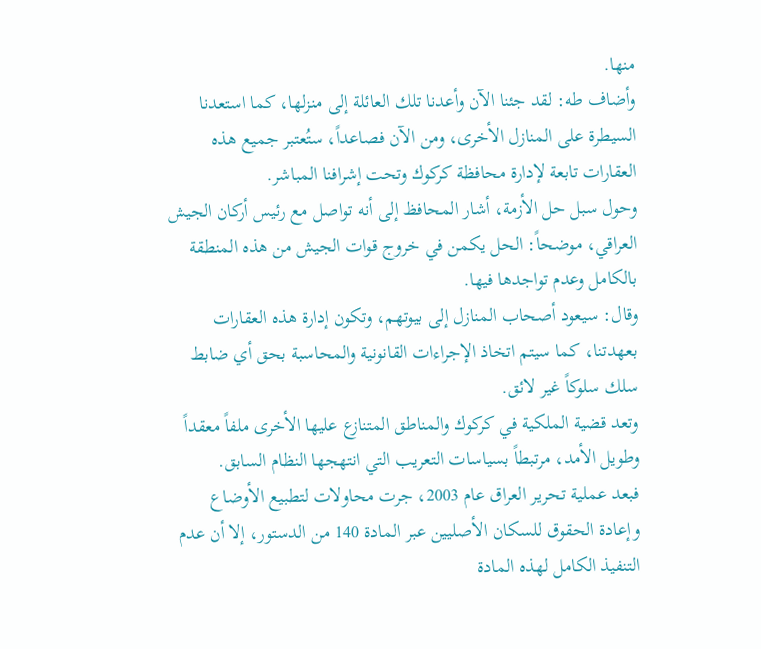منها.
وأضاف طه: لقد جئنا الآن وأعدنا تلك العائلة إلى منزلها، كما استعدنا السيطرة على المنازل الأخرى، ومن الآن فصاعداً، ستُعتبر جميع هذه العقارات تابعة لإدارة محافظة كركوك وتحت إشرافنا المباشر.
وحول سبل حل الأزمة، أشار المحافظ إلى أنه تواصل مع رئيس أركان الجيش العراقي، موضحاً: الحل يكمن في خروج قوات الجيش من هذه المنطقة بالكامل وعدم تواجدها فيها.
وقال: سيعود أصحاب المنازل إلى بيوتهم، وتكون إدارة هذه العقارات بعهدتنا، كما سيتم اتخاذ الإجراءات القانونية والمحاسبة بحق أي ضابط سلك سلوكاً غير لائق.
وتعد قضية الملكية في كركوك والمناطق المتنازع عليها الأخرى ملفاً معقداً وطويل الأمد، مرتبطاً بسياسات التعريب التي انتهجها النظام السابق.
فبعد عملية تحرير العراق عام 2003، جرت محاولات لتطبيع الأوضاع وإعادة الحقوق للسكان الأصليين عبر المادة 140 من الدستور، إلا أن عدم التنفيذ الكامل لهذه المادة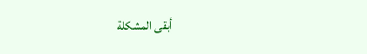أبقى المشكلة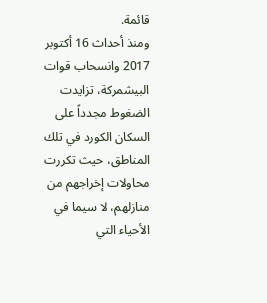قائمة.
ومنذ أحداث 16 أكتوبر 2017 وانسحاب قوات البيشمركة، تزايدت الضغوط مجدداً على السكان الكورد في تلك المناطق، حيث تكررت محاولات إخراجهم من منازلهم، لا سيما في الأحياء التي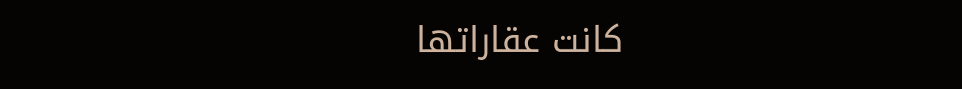كانت عقاراتها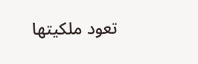تعود ملكيتها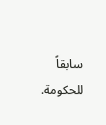سابقاً للحكومة.